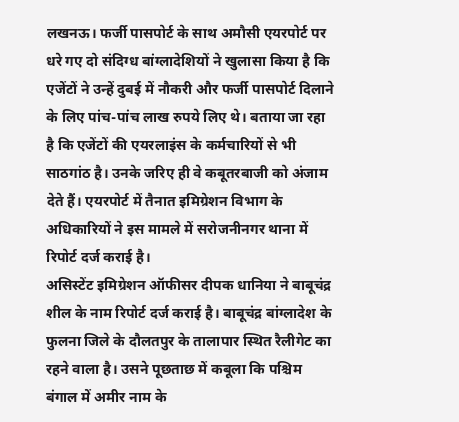लखनऊ। फर्जी पासपोर्ट के साथ अमौसी एयरपोर्ट पर धरे गए दो संदिग्ध बांग्लादेशियों ने खुलासा किया है कि एजेंटों ने उन्हें दुबई में नौकरी और फर्जी पासपोर्ट दिलाने के लिए पांच-पांच लाख रुपये लिए थे। बताया जा रहा है कि एजेंटों की एयरलाइंस के कर्मचारियों से भी साठगांठ है। उनके जरिए ही वे कबूतरबाजी को अंजाम देते हैं। एयरपोर्ट में तैनात इमिग्रेशन विभाग के अधिकारियों ने इस मामले में सरोजनीनगर थाना में रिपोर्ट दर्ज कराई है।
असिस्टेंट इमिग्रेशन ऑफीसर दीपक धानिया ने बाबूचंद्र शील के नाम रिपोर्ट दर्ज कराई है। बाबूचंद्र बांग्लादेश के फुलना जिले के दौलतपुर के तालापार स्थित रैलीगेट का रहने वाला है। उसने पूछताछ में कबूला कि पश्चिम बंगाल में अमीर नाम के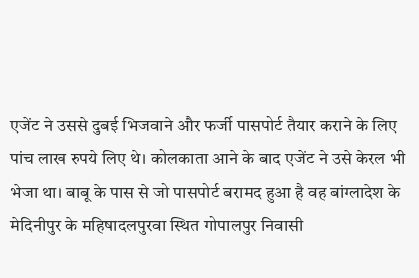एजेंट ने उससे दुबई भिजवाने और फर्जी पासपोर्ट तैयार कराने के लिए पांच लाख रुपये लिए थे। कोलकाता आने के बाद एजेंट ने उसे केरल भी भेजा था। बाबू के पास से जो पासपोर्ट बरामद हुआ है वह बांग्लादेश के मेदिनीपुर के महिषादलपुरवा स्थित गोपालपुर निवासी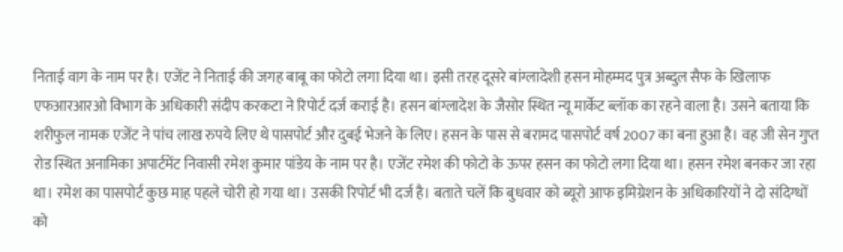निताई वाग के नाम पर है। एजेंट ने निताई की जगह बाबू का फोटो लगा दिया था। इसी तरह दूसरे बांग्लादेशी हसन मोहम्मद पुत्र अब्दुल सैफ के खिलाफ एफआरआरओ विभाग के अधिकारी संदीप करकटा ने रिपोर्ट दर्ज कराई है। हसन बांग्लादेश के जैसोर स्थित न्यू मार्केट ब्लॉक का रहने वाला है। उसने बताया कि शरीफुल नामक एजेंट ने पांच लाख रुपये लिए थे पासपोर्ट और दुबई भेजने के लिए। हसन के पास से बरामद पासपोर्ट वर्ष 2007 का बना हुआ है। वह जी सेन गुप्त रोड स्थित अनामिका अपार्टमेंट निवासी रमेश कुमार पांडेय के नाम पर है। एजेंट रमेश की फोटो के ऊपर हसन का फोटो लगा दिया था। हसन रमेश बनकर जा रहा था। रमेश का पासपोर्ट कुछ माह पहले चोरी हो गया था। उसकी रिपोर्ट भी दर्ज है। बताते चलें कि बुधवार को ब्यूरो आफ इमिग्रेशन के अधिकारियों ने दो संदिग्धों को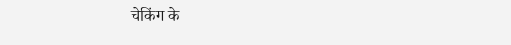चेकिंग के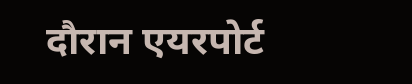दौरान एयरपोर्ट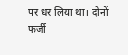पर धर लिया था। दोनों फर्जी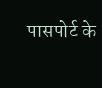पासपोर्ट के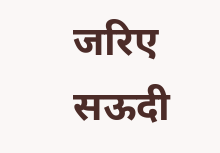जरिए सऊदी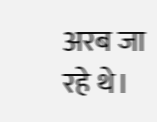अरब जा रहे थे।